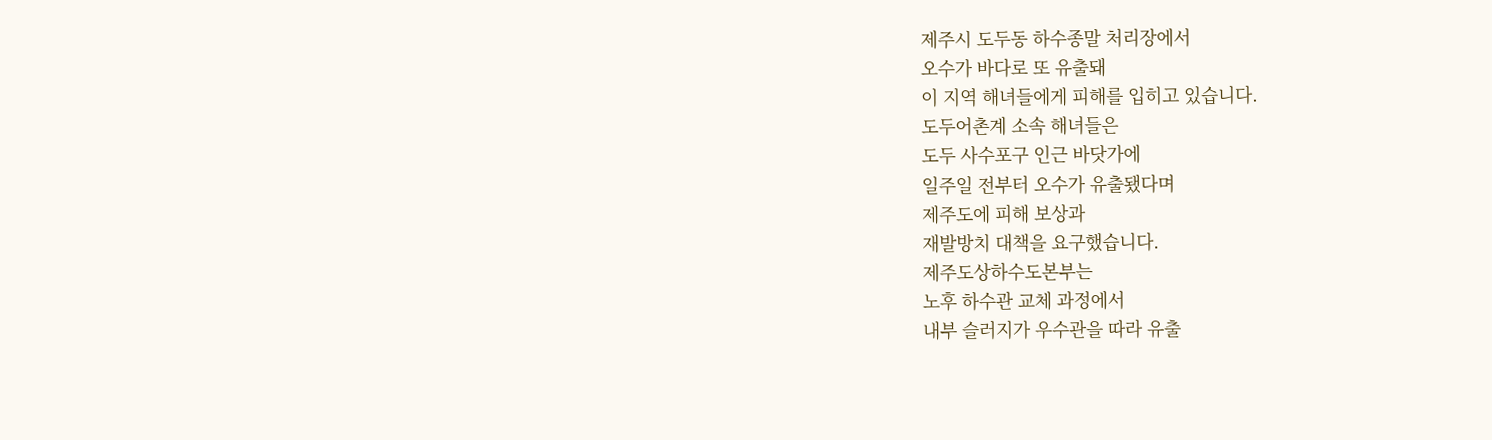제주시 도두동 하수종말 처리장에서
오수가 바다로 또 유출돼
이 지역 해녀들에게 피해를 입히고 있습니다.
도두어촌계 소속 해녀들은
도두 사수포구 인근 바닷가에
일주일 전부터 오수가 유출됐다며
제주도에 피해 보상과
재발방치 대책을 요구했습니다.
제주도상하수도본부는
노후 하수관 교체 과정에서
내부 슬러지가 우수관을 따라 유출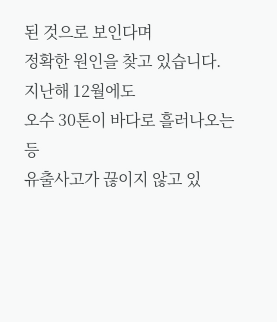된 것으로 보인다며
정확한 원인을 찾고 있습니다.
지난해 12월에도
오수 30톤이 바다로 흘러나오는 등
유출사고가 끊이지 않고 있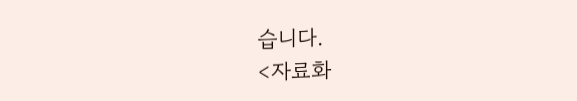습니다.
<자료화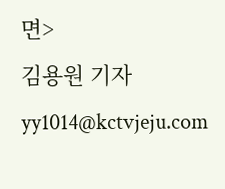면>
김용원 기자
yy1014@kctvjeju.com